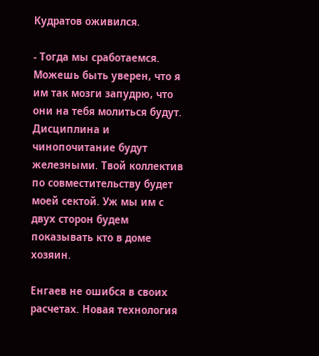Кудратов оживился.

- Тогда мы сработаемся. Можешь быть уверен, что я им так мозги запудрю, что они на тебя молиться будут. Дисциплина и чинопочитание будут железными. Твой коллектив по совместительству будет моей сектой. Уж мы им с двух сторон будем показывать кто в доме хозяин.

Енгаев не ошибся в своих расчетах. Новая технология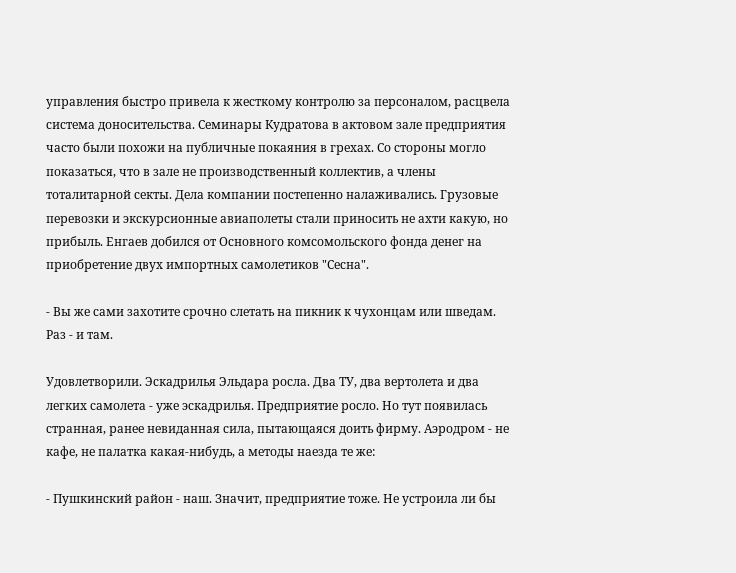управления быстро привела к жесткому контролю за персоналом, расцвела система доносительства. Семинары Кудратова в актовом зале предприятия часто были похожи на публичные покаяния в грехах. Со стороны могло показаться, что в зале не производственный коллектив, а члены тоталитарной секты. Дела компании постепенно налаживались. Грузовые перевозки и экскурсионные авиаполеты стали приносить не ахти какую, но прибыль. Енгаев добился от Основного комсомольского фонда денег на приобретение двух импортных самолетиков "Сесна".

- Вы же сами захотите срочно слетать на пикник к чухонцам или шведам. Раз - и там.

Удовлетворили. Эскадрилья Эльдара росла. Два ТУ, два вертолета и два легких самолета - уже эскадрилья. Предприятие росло. Но тут появилась странная, ранее невиданная сила, пытающаяся доить фирму. Аэродром - не кафе, не палатка какая-нибудь, а методы наезда те же:

- Пушкинский район - наш. Значит, предприятие тоже. Не устроила ли бы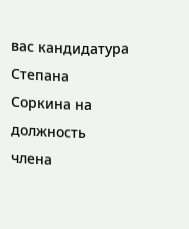вас кандидатура Степана Соркина на должность члена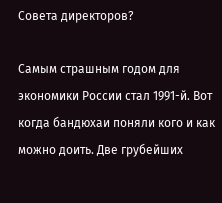Совета директоров?

Самым страшным годом для экономики России стал 1991-й. Вот когда бандюхаи поняли кого и как можно доить. Две грубейших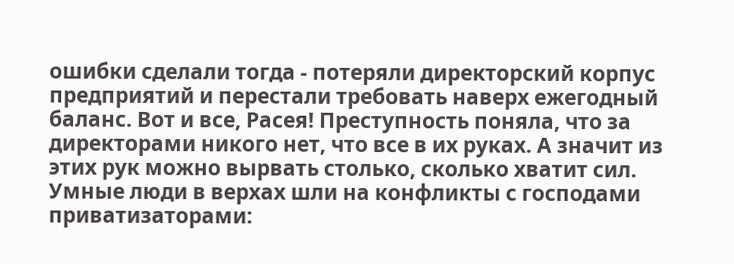ошибки сделали тогда - потеряли директорский корпус предприятий и перестали требовать наверх ежегодный баланс. Вот и все, Расея! Преступность поняла, что за директорами никого нет, что все в их руках. А значит из этих рук можно вырвать столько, сколько хватит сил. Умные люди в верхах шли на конфликты с господами приватизаторами: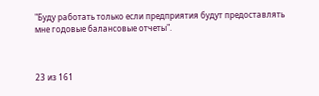"Буду работать только если предприятия будут предоставлять мне годовые балансовые отчеты".



23 из 161